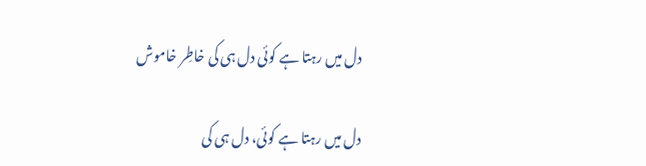دل میں رہتا ہے کوئی دل ہی کی خاطِر خاموش

دل میں رہتا ہے کوئی، دل ہی کی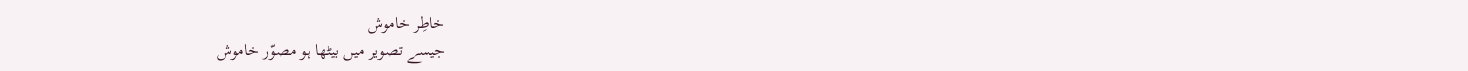خاطِر خاموش
جیسے تصویر میں بیٹھا ہو مصوّر خاموش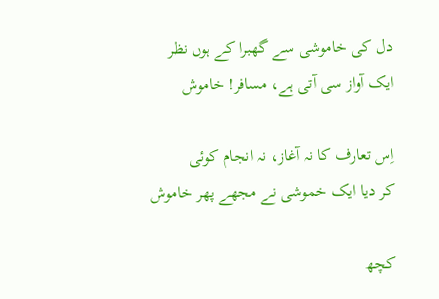دل کی خاموشی سے گھبرا کے ہوں نظر
ایک آواز سی آتی ہے، مسافر! خاموش

اِس تعارف کا نہ آغاز، نہ انجام کوئی
کر دیا ایک خموشی نے مجھے پھر خاموش

کچھ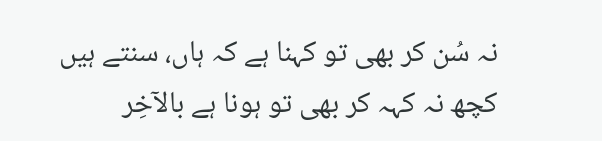نہ سُن کر بھی تو کہنا ہے کہ ہاں، سنتے ہیں
کچھ نہ کہہ کر بھی تو ہونا ہے بالآخِر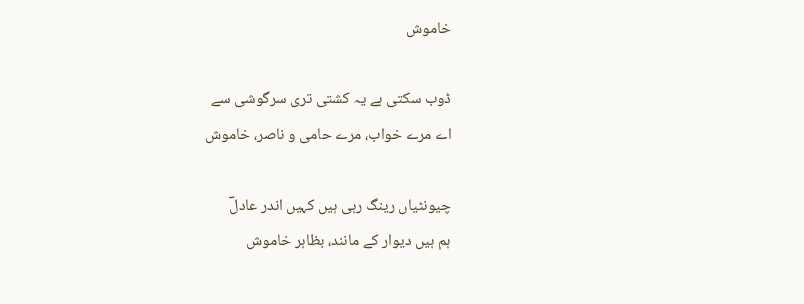خاموش

ڈوب سکتی ہے یہ کشتی تری سرگوشی سے
اے مرے خواب، مرے حامی و ناصر، خاموش

چیونٹیاں رینگ رہی ہیں کہیں اندر عادلؔ
ہم ہیں دیوار کے مانند، بظاہر خاموش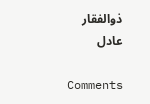ذوالفقار عادل

Comments